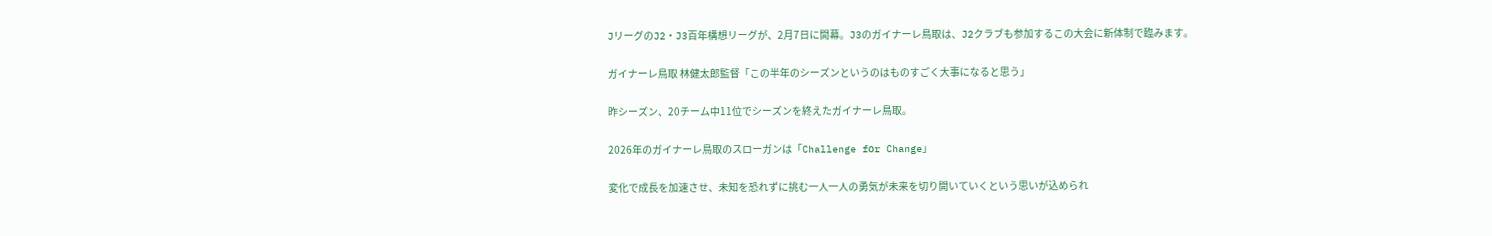JリーグのJ2・J3百年構想リーグが、2月7日に開幕。J3のガイナーレ鳥取は、J2クラブも参加するこの大会に新体制で臨みます。

ガイナーレ鳥取 林健太郎監督「この半年のシーズンというのはものすごく大事になると思う」

昨シーズン、20チーム中11位でシーズンを終えたガイナーレ鳥取。

2026年のガイナーレ鳥取のスローガンは「Challenge fоr Change」

変化で成長を加速させ、未知を恐れずに挑む一人一人の勇気が未来を切り開いていくという思いが込められ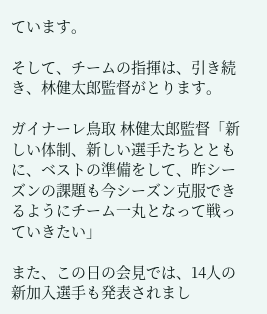ています。

そして、チームの指揮は、引き続き、林健太郎監督がとります。

ガイナーレ鳥取 林健太郎監督「新しい体制、新しい選手たちとともに、ベストの準備をして、昨シーズンの課題も今シーズン克服できるようにチーム一丸となって戦っていきたい」

また、この日の会見では、14人の新加入選手も発表されまし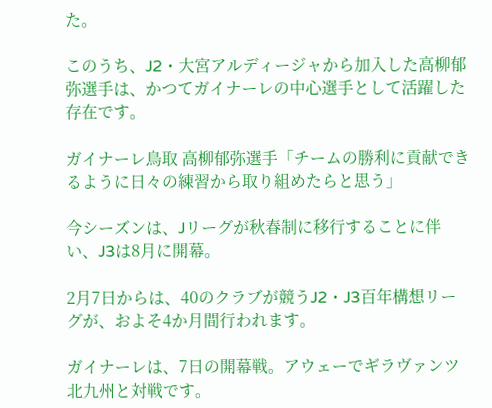た。

このうち、J2・大宮アルディージャから加入した高柳郁弥選手は、かつてガイナーレの中心選手として活躍した存在です。

ガイナーレ鳥取 高柳郁弥選手「チームの勝利に貢献できるように日々の練習から取り組めたらと思う」

今シーズンは、Jリーグが秋春制に移行することに伴い、J3は8月に開幕。

2月7日からは、40のクラブが競うJ2・J3百年構想リーグが、およそ4か月間行われます。

ガイナーレは、7日の開幕戦。アウェーでギラヴァンツ北九州と対戦です。